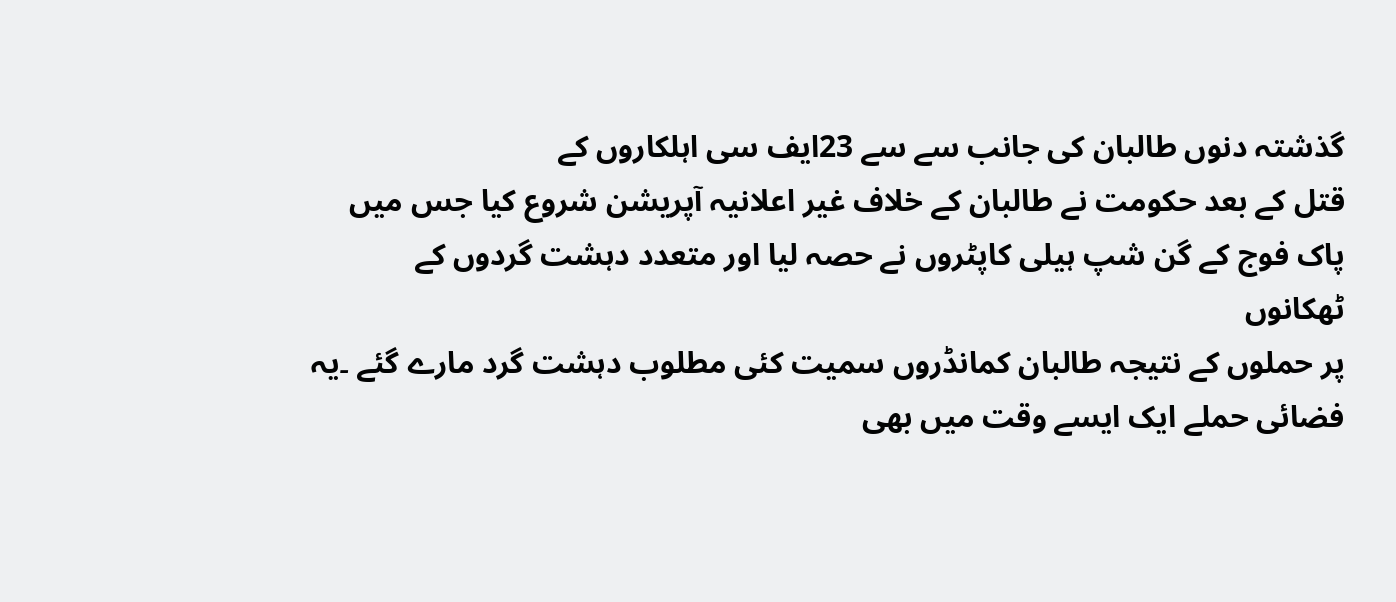گذشتہ دنوں طالبان کی جانب سے سے 23ایف سی اہلکاروں کے
قتل کے بعد حکومت نے طالبان کے خلاف غیر اعلانیہ آپریشن شروع کیا جس میں
پاک فوج کے گن شپ ہیلی کاپٹروں نے حصہ لیا اور متعدد دہشت گردوں کے ٹھکانوں
پر حملوں کے نتیجہ طالبان کمانڈروں سمیت کئی مطلوب دہشت گرد مارے گئے ۔یہ
فضائی حملے ایک ایسے وقت میں بھی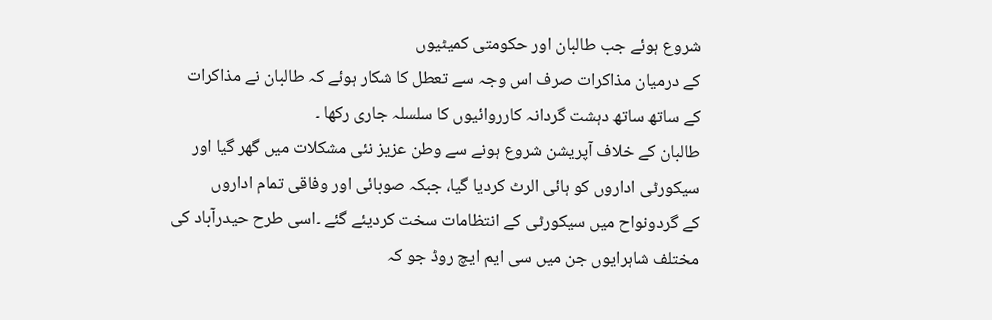شروع ہوئے جب طالبان اور حکومتی کمیٹیوں
کے درمیان مذاکرات صرف اس وجہ سے تعطل کا شکار ہوئے کہ طالبان نے مذاکرات
کے ساتھ ساتھ دہشت گردانہ کارروائیوں کا سلسلہ جاری رکھا ۔
طالبان کے خلاف آپریشن شروع ہونے سے وطن عزیز نئی مشکلات میں گھر گیا اور
سیکورٹی اداروں کو ہائی الرٹ کردیا گیا، جبکہ صوبائی اور وفاقی تمام اداروں
کے گردونواح میں سیکورٹی کے انتظامات سخت کردیئے گئے ۔اسی طرح حیدرآباد کی
مختلف شاہرایوں جن میں سی ایم ایچ روڈ جو کہ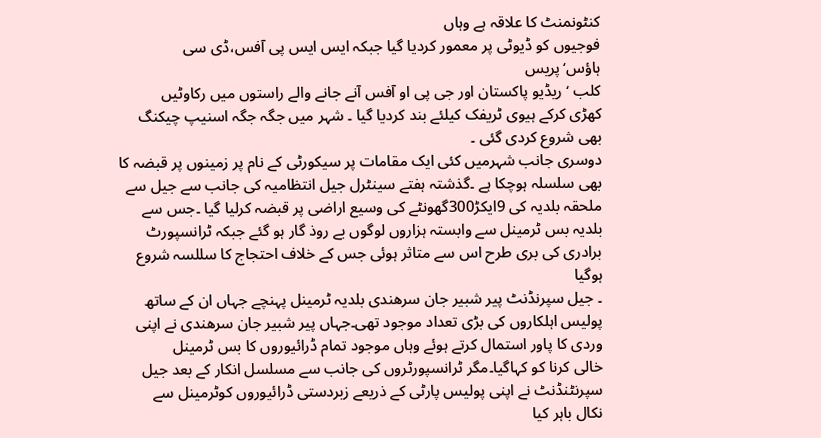کنٹونمنٹ کا علاقہ ہے وہاں
فوجیوں کو ڈیوٹی پر معمور کردیا گیا جبکہ ایس ایس پی آفس،ڈی سی ہاؤس‘پریس
کلب ‘ریڈیو پاکستان اور جی پی او آفس آنے جانے والے راستوں میں رکاوٹیں
کھڑی کرکے ہیوی ٹریفک کیلئے بند کردیا گیا ۔ شہر میں جگہ جگہ اسنیپ چیکنگ
بھی شروع کردی گئی ۔
دوسری جانب شہرمیں کئی ایک مقامات پر سیکورٹی کے نام پر زمینوں پر قبضہ کا
بھی سلسلہ ہوچکا ہے ۔گذشتہ ہفتے سینٹرل جیل انتظامیہ کی جانب سے جیل سے
ملحقہ بلدیہ کی 9ایکڑ300گھونٹے کی وسیع اراضی پر قبضہ کرلیا گیا ۔جس سے
بلدیہ بس ٹرمینل سے وابستہ ہزاروں لوگوں بے روذ گار ہو گئے جبکہ ٹرانسپورٹ
برادری کی بری طرح اس سے متاثر ہوئی جس کے خلاف احتجاج کا سللسہ شروع ہوگیا
۔ جیل سپرنڈنٹ پیر شبیر جان سرھندی بلدیہ ٹرمینل پہنچے جہاں ان کے ساتھ
پولیس اہلکاروں کی بڑی تعداد موجود تھی۔جہاں پیر شبیر جان سرھندی نے اپنی
وردی کا پاور استمال کرتے ہوئے وہاں موجود تمام ڈرائیوروں کا بس ٹرمینل
خالی کرنا کو کہاگیا۔مگر ٹرانسپورٹروں کی جانب سے مسلسل انکار کے بعد جیل
سپرنٹنڈنٹ نے اپنی پولیس پارٹی کے ذریعے زبردستی ڈرائیوروں کوٹرمینل سے
نکال باہر کیا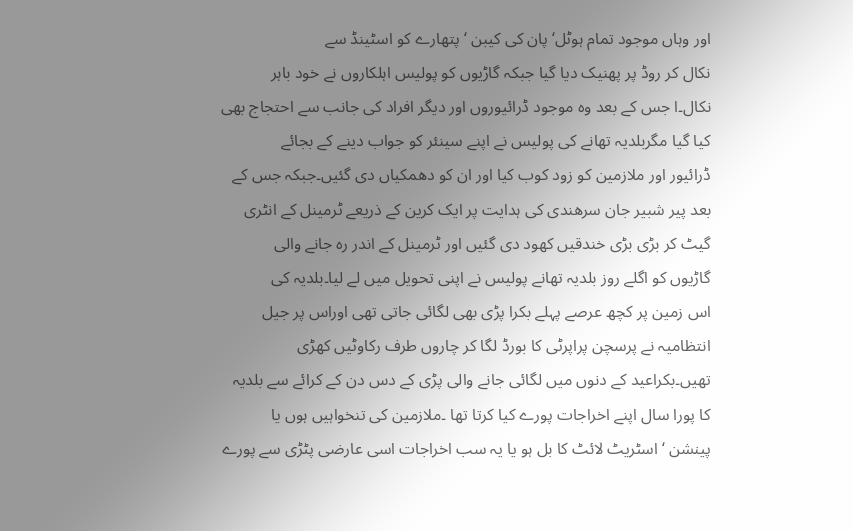اور وہاں موجود تمام ہوٹل‘پان کی کیبن ‘پتھارے کو اسٹینڈ سے
نکال کر روڈ پر پھنیک دیا گیا جبکہ گاڑیوں کو پولیس اہلکاروں نے خود باہر
نکال۔ا جس کے بعد وہ موجود ڈرائیوروں اور دیگر افراد کی جانب سے احتجاج بھی
کیا گیا مگربلدیہ تھانے کی پولیس نے اپنے سینئر کو جواب دینے کے بجائے
ڈرائیور اور ملازمین کو زود کوب کیا اور ان کو دھمکیاں دی گئیں۔جبکہ جس کے
بعد پیر شبیر جان سرھندی کی ہدایت پر ایک کرین کے ذریعے ٹرمینل کے انٹری
گیٹ کر بڑی بڑی خندقیں کھود دی گئیں اور ٹرمینل کے اندر رہ جانے والی
گاڑیوں کو اگلے روز بلدیہ تھانے پولیس نے اپنی تحویل میں لے لیا۔بلدیہ کی
اس زمین پر کچھ عرصے پہلے بکرا پڑی بھی لگائی جاتی تھی اوراس پر جیل
انتظامیہ نے پرسچن پراپرٹی کا بورڈ لگا کر چاروں طرف رکاوٹیں کھڑی
تھیں۔بکراعید کے دنوں میں لگائی جانے والی پڑی کے دس دن کے کرائے سے بلدیہ
کا پورا سال اپنے اخراجات پورے کیا کرتا تھا ۔ملازمین کی تنخواہیں ہوں یا
پینشن ‘اسٹریٹ لائٹ کا بل ہو یا یہ سب اخراجات اسی عارضی پٹڑی سے پورے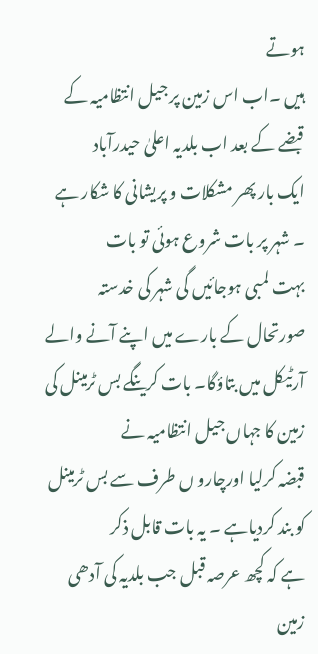ہوتے
ہیں ۔اب اس زمین پر جیل انتظامیہ کے قبضے کے بعد اب بلدیہ اعلیٰ حیدرآباد
ایک بار پھر مشکلات و پریشانی کا شکار ہے ۔ شہر پر بات شروع ہوئی تو بات
بہت لمبی ہوجائیں گی شہر کی خدستہ صورتحال کے بارے میں اپنے آنے والے
آرٹیکل میں بتاؤگا۔ بات کرینگے بس ٹرمینل کی زمین کا جہاں جیل انتظامیہ نے
قبضہ کرلیا اورچارو ں طرف سے بس ٹرمینل کو بند کردیاہے ۔ یہ بات قابل ذکر
ہے کہ کچھ عرصہ قبل جب بلدیہ کی آدھی زمین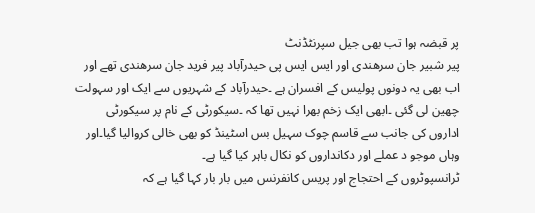پر قبضہ ہوا تب بھی جیل سپرنٹڈنٹ
پیر شبیر جان سرھندی اور ایس ایس پی حیدرآباد پیر فرید جان سرھندی تھے اور
اب بھی یہ دونوں پولیس کے افسران ہے ۔حیدرآباد کے شہریوں سے ایک اور سہولت
چھین لی گئی ۔ابھی ایک زخم بھرا نہیں تھا کہ ۔سیکورٹی کے نام پر سیکورٹی
اداروں کی جانب سے قاسم چوک سہیل بس اسٹینڈ کو بھی خالی کروالیا گیا۔اور
وہاں موجو د عملے اور دکانداروں کو نکال باہر کیا گیا ہے۔
ٹرانسپوٹروں کے احتجاج اور پریس کانفرنس میں بار بار کہا گیا ہے کہ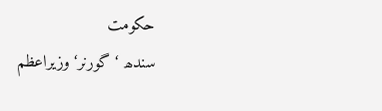حکومت
سندھ ‘گورنر‘وزیراعظم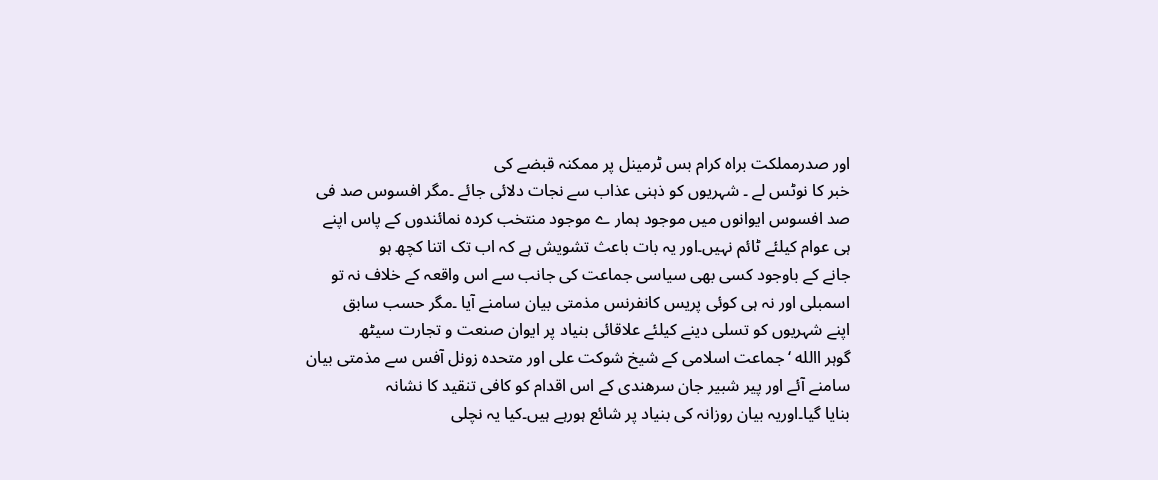اور صدرمملکت براہ کرام بس ٹرمینل پر ممکنہ قبضے کی
خبر کا نوٹس لے ۔ شہریوں کو ذہنی عذاب سے نجات دلائی جائے ۔مگر افسوس صد فی
صد افسوس ایوانوں میں موجود ہمار ے موجود منتخب کردہ نمائندوں کے پاس اپنے
ہی عوام کیلئے ٹائم نہیں۔اور یہ بات باعث تشویش ہے کہ اب تک اتنا کچھ ہو
جانے کے باوجود کسی بھی سیاسی جماعت کی جانب سے اس واقعہ کے خلاف نہ تو
اسمبلی اور نہ ہی کوئی پریس کانفرنس مذمتی بیان سامنے آیا ۔مگر حسب سابق
اپنے شہریوں کو تسلی دینے کیلئے علاقائی بنیاد پر ایوان صنعت و تجارت سیٹھ
گوہر االله ‘جماعت اسلامی کے شیخ شوکت علی اور متحدہ زونل آفس سے مذمتی بیان
سامنے آئے اور پیر شبیر جان سرھندی کے اس اقدام کو کافی تنقید کا نشانہ
بنایا گیا۔اوریہ بیان روزانہ کی بنیاد پر شائع ہورہے ہیں۔کیا یہ نچلی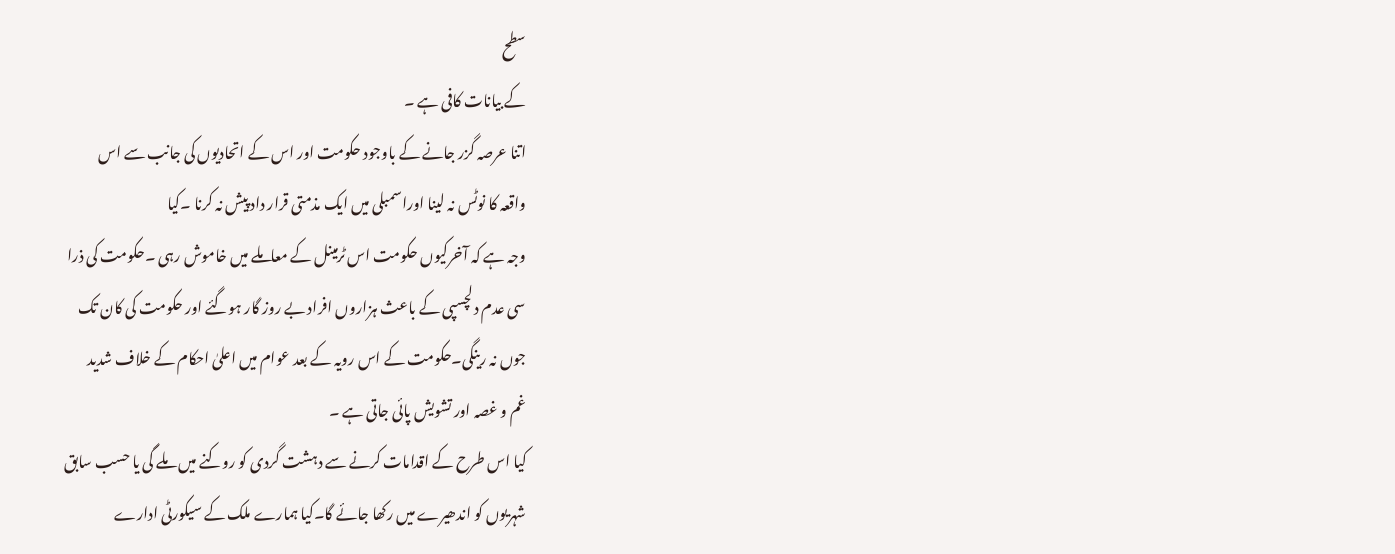سطح
کے بیانات کافی ہے ۔
اتنا عرصہ گزر جانے کے باوجود حکومت اور اس کے اتحادیوں کی جانب سے اس
واقعہ کا نوٹس نہ لینا اوراسمبلی میں ایک مذمتی قرار داد پیش نہ کرنا ۔کیا
وجہ ہے کہ آخرکیوں حکومت اس ٹرمینل کے معاملے میں خاموش رہی ۔حکومت کی ذرا
سی عدم دلچسپی کے باعث ہزاروں افراد بے روز گار ہوگئے اور حکومت کی کان تک
جوں نہ رینگی۔حکومت کے اس رویہ کے بعد عوام میں اعلیٰ احکام کے خلاف شدید
غم و غصہ اور تشویش پائی جاتی ہے ۔
کیا اس طرح کے اقدامات کرنے سے دہشت گردی کو روکنے میں ملے گی یا حسب سابق
شہریوں کو اندھیرے میں رکھا جائے گا۔کیا ہمارے ملک کے سیکورٹی ادارے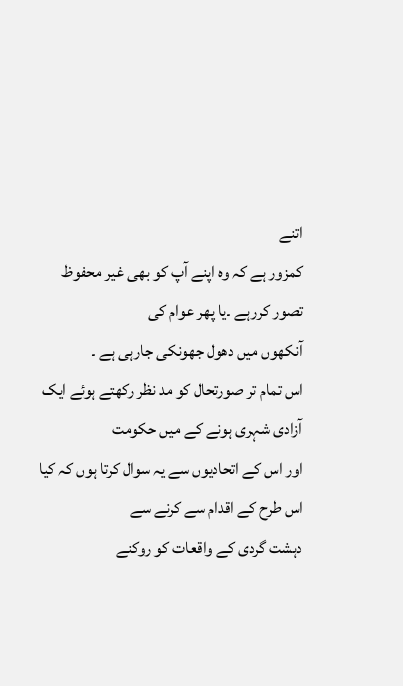اتنے
کمزور ہے کہ وہ اپنے آپ کو بھی غیر محفوظ تصور کررہے ۔یا پھر عوام کی
آنکھوں میں دھول جھونکی جارہی ہے ۔
اس تمام تر صورتحال کو مد نظر رکھتے ہوئے ایک آزادی شہری ہونے کے میں حکومت
اور اس کے اتحادیوں سے یہ سوال کرتا ہوں کہ کیا اس طرح کے اقدام سے کرنے سے
دہشت گردی کے واقعات کو روکنے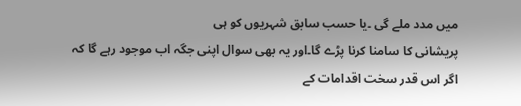میں مدد ملے گی ۔یا حسب سابق شہریوں کو ہی
پریشانی کا سامنا کرنا پڑے گا۔اور یہ بھی سوال اپنی جگہ اب موجود رہے گا کہ
اگر اس قدر سخت اقدامات کے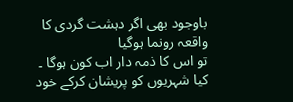باوجود بھی اگر دہشت گردی کا واقعہ رونما ہوگیا
تو اس کا ذمہ دار اب کون ہوگا ۔ کیا شہریوں کو پریشان کرکے خود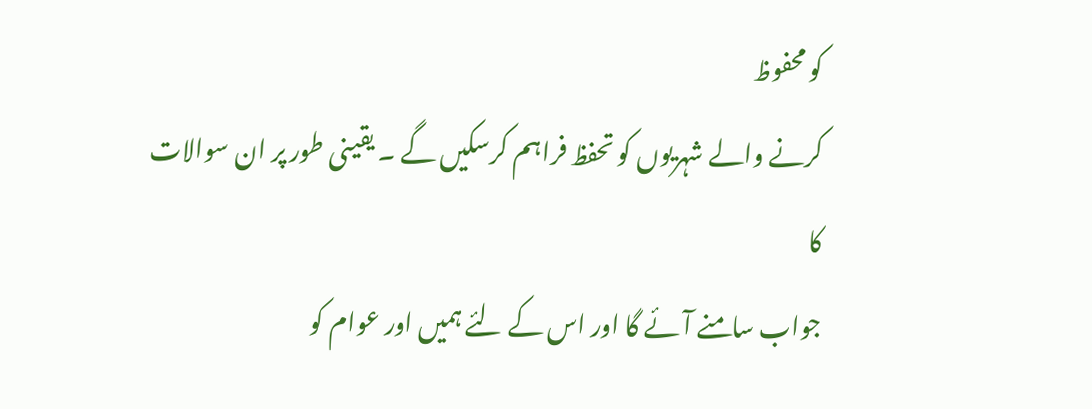کو محفوظ
کرنے والے شہریوں کو تحفظ فراہم کرسکیں گے ۔ یقینی طور پر ان سوالات کا
جواب سامنے آئے گا اور اس کے لئے ہمیں اور عوام کو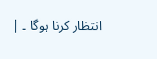انتظار کرنا ہوگا ۔ |